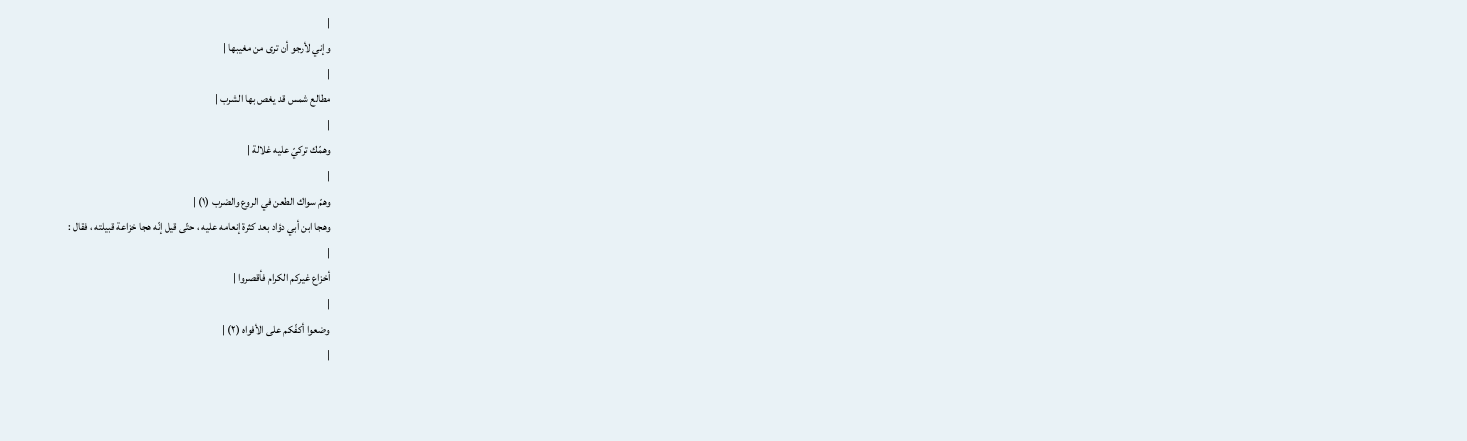|
وإني لأرجو أن ترى من مغيبها |
|
مطالع شمس قد يغص بها الشرب |
|
وهمّك تركيّ عليه غلالة |
|
وهمّ سواك الطعن في الروع والضرب (١) |
وهجا ابن أبي دؤاد بعد كثرة إنعامه عليه ، حتّى قيل إنّه هجا خزاعة قبيلته ، فقال :
|
أخزاع غيركم الكرام فأقصروا |
|
وضعوا أكفّكم على الأفواه (٢) |
|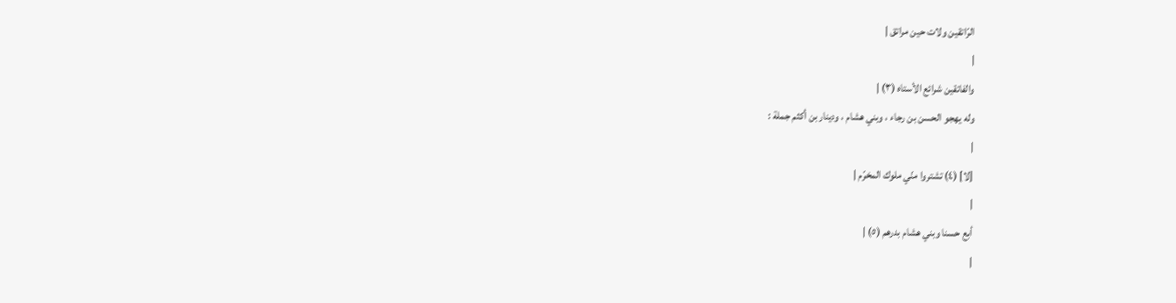الرّاتقين ولات حين مراتق |
|
والفاتقين شرائع الأستاه (٣) |
وله يهجو الحسن بن رجاء ، وبني هشام ، ودينار بن أكثم جملة :
|
[لا] (٤) تشتروا منّي ملوك المخرّم |
|
أبع حسنا وبني هشام بدرهم (٥) |
|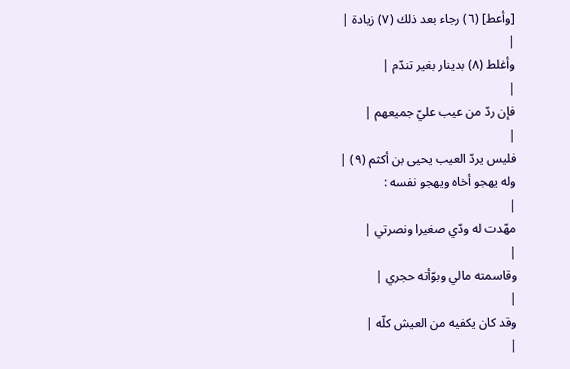[وأعط] (٦) رجاء بعد ذلك (٧) زيادة |
|
وأغلط (٨) بدينار بغير تندّم |
|
فإن ردّ من عيب عليّ جميعهم |
|
فليس يردّ العيب يحيى بن أكثم (٩) |
وله يهجو أخاه ويهجو نفسه :
|
مهّدت له ودّي صغيرا ونصرتي |
|
وقاسمته مالي وبوّأته حجري |
|
وقد كان يكفيه من العيش كلّه |
|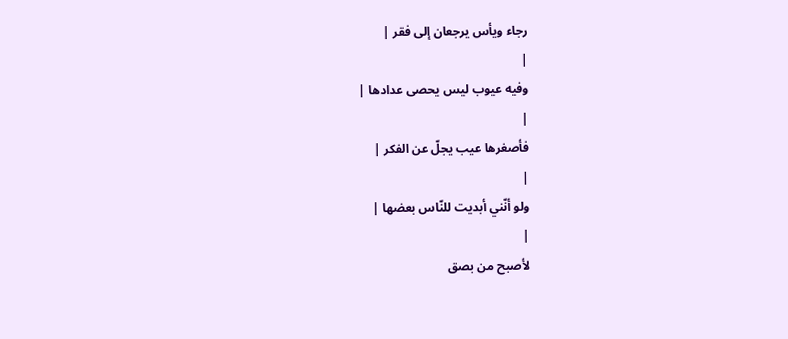رجاء ويأس يرجعان إلى فقر |
|
وفيه عيوب ليس يحصى عدادها |
|
فأصغرها عيب يجلّ عن الفكر |
|
ولو أنّني أبديت للنّاس بعضها |
|
لأصبح من بصق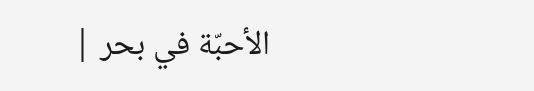الأحبّة في بحر |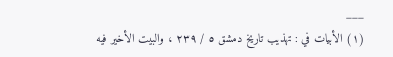___
(١) الأبيات في : تهذيب تاريخ دمشق ٥ / ٢٣٩ ، والبيت الأخير فيه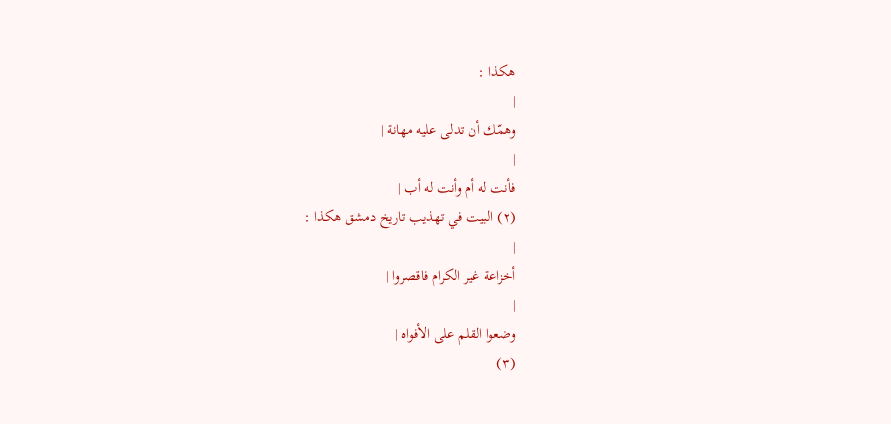هكذا :
|
وهمّك أن تدلى عليه مهانة |
|
فأنت له أم وأنت له أب |
(٢) البيت في تهذيب تاريخ دمشق هكذا :
|
أخزاعة غير الكرام فاقصروا |
|
وضعوا القلم على الأفواه |
(٣)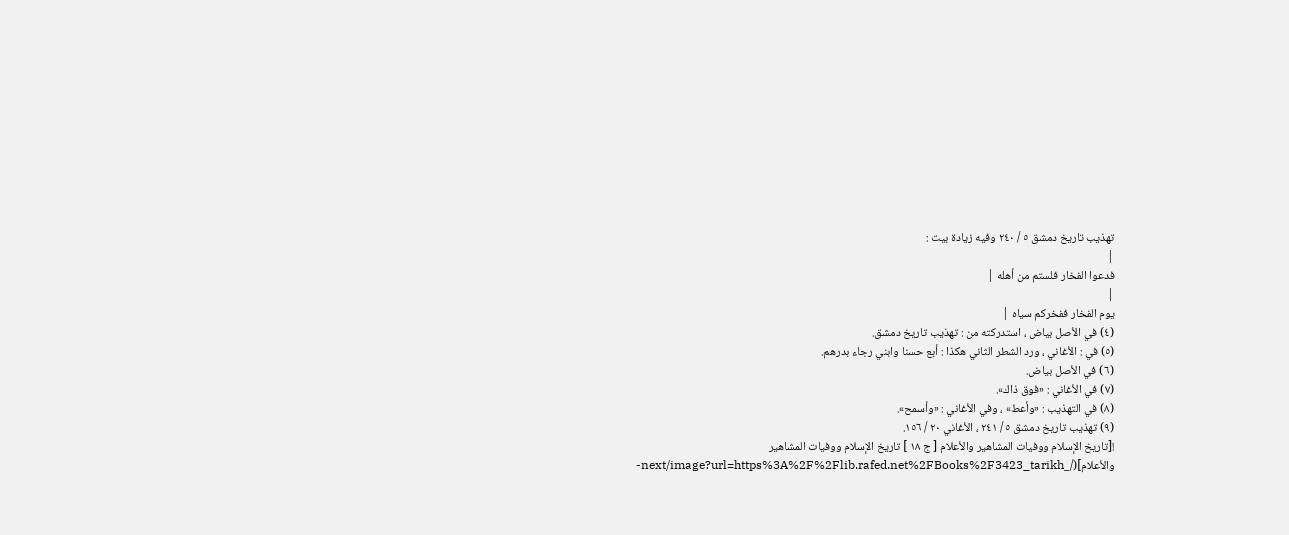تهذيب تاريخ دمشق ٥ / ٢٤٠ وفيه زيادة بيت :
|
فدعوا الفخار فلستم من أهله |
|
يوم الفخار ففخركم سياه |
(٤) في الأصل بياض ، استدركته من : تهذيب تاريخ دمشق.
(٥) في : الأغاني ، ورد الشطر الثاني هكذا : أبع حسنا وابني رجاء بدرهم.
(٦) في الأصل بياض.
(٧) في الأغاني : «فوق ذاك».
(٨) في التهذيب : «وأعط» ، وفي الأغاني : «وأسمح».
(٩) تهذيب تاريخ دمشق ٥ / ٢٤١ ، الأغاني ٢٠ / ١٥٦.
![تاريخ الإسلام ووفيات المشاهير والأعلام [ ج ١٨ ] تاريخ الإسلام ووفيات المشاهير والأعلام](/_next/image?url=https%3A%2F%2Flib.rafed.net%2FBooks%2F3423_tarikh-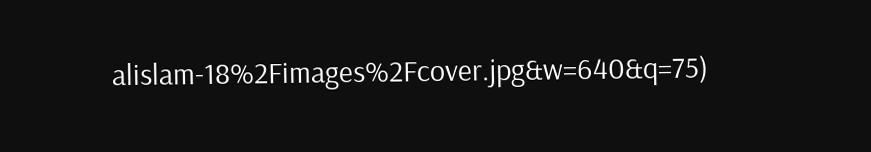alislam-18%2Fimages%2Fcover.jpg&w=640&q=75)